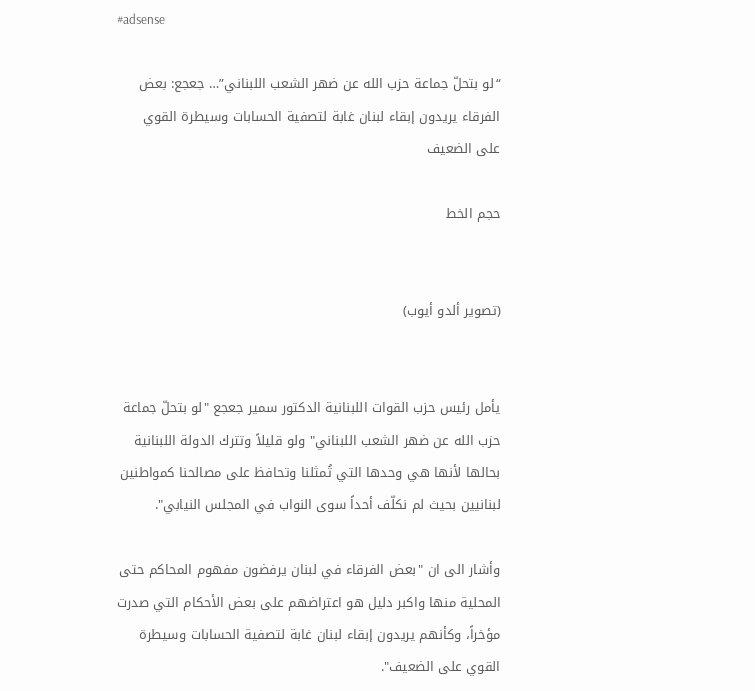#adsense

“لو بتحلّ جماعة حزب الله عن ضهر الشعب اللبناني”… جعجع: بعض الفرقاء يريدون إبقاء لبنان غابة لتصفية الحسابات وسيطرة القوي على الضعيف

حجم الخط


(تصوير ألدو أيوب)


يأمل رئيس حزب القوات اللبنانية الدكتور سمير جعجع "لو بتحلّ جماعة حزب الله عن ضهر الشعب اللبناني" ولو قليلاً وتترك الدولة اللبنانية بحالها لأنها هي وحدها التي تُمثلنا وتحافظ على مصالحنا كمواطنين لبنانيين بحيث لم نكلّف أحداً سوى النواب في المجلس النيابي".

وأشار الى ان "بعض الفرقاء في لبنان يرفضون مفهوم المحاكم حتى المحلية منها واكبر دليل هو اعتراضهم على بعض الأحكام التي صدرت مؤخراً، وكأنهم يريدون إبقاء لبنان غابة لتصفية الحسابات وسيطرة القوي على الضعيف".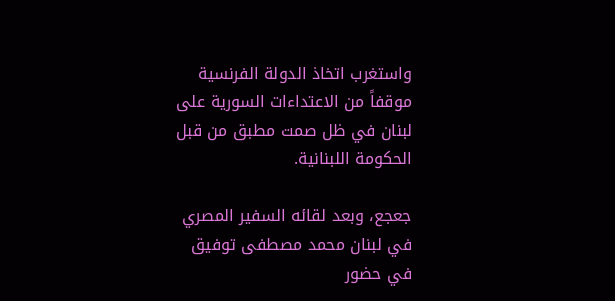واستغرب اتخاذ الدولة الفرنسية موقفاً من الاعتداءات السورية على لبنان في ظل صمت مطبق من قبل الحكومة اللبنانية.

جعجع، وبعد لقائه السفير المصري في لبنان محمد مصطفى توفيق في حضور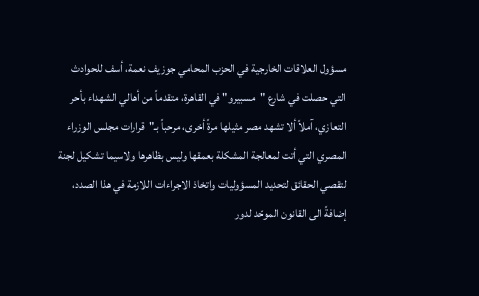مسؤول العلاقات الخارجية في الحزب المحامي جوزيف نعمة، أسف للحوادث التي حصلت في شارع "مسبيرو" في القاهرة، متقدماً من أهالي الشهداء بأحر التعازي، آملاً ألا تشهد مصر مثيلها مرةً أخرى، مرحباً بـ"قرارات مجلس الوزراء المصري التي أتت لمعالجة المشكلة بعمقها وليس بظاهرها ولاسيما تشكيل لجنة لتقصي الحقائق لتحديد المسؤوليات واتخاذ الاجراءات اللازمة في هذا الصدد، إضافةً الى القانون الموحّد لدور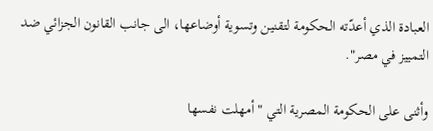العبادة الذي أعدّته الحكومة لتقنين وتسوية أوضاعها، الى جانب القانون الجزائي ضد التمييز في مصر".

وأثنى على الحكومة المصرية التي "أمهلت نفسها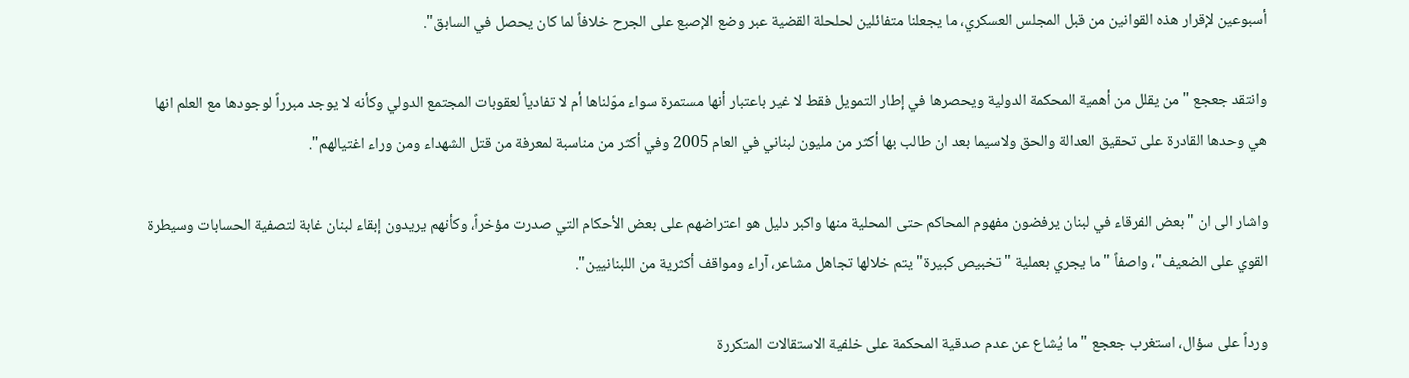أسبوعين لإقرار هذه القوانين من قبل المجلس العسكري، ما يجعلنا متفائلين لحلحلة القضية عبر وضع الإصبع على الجرح خلافاً لما كان يحصل في السابق".

وانتقد جعجع "من يقلل من أهمية المحكمة الدولية ويحصرها في إطار التمويل فقط لا غير باعتبار أنها مستمرة سواء موّلناها أم لا تفادياً لعقوبات المجتمع الدولي وكأنه لا يوجد مبرراً لوجودها مع العلم انها هي وحدها القادرة على تحقيق العدالة والحق ولاسيما بعد ان طالب بها أكثر من مليون لبناني في العام 2005 وفي أكثر من مناسبة لمعرفة من قتل الشهداء ومن وراء اغتيالهم".

واشار الى ان "بعض الفرقاء في لبنان يرفضون مفهوم المحاكم حتى المحلية منها واكبر دليل هو اعتراضهم على بعض الأحكام التي صدرت مؤخراً، وكأنهم يريدون إبقاء لبنان غابة لتصفية الحسابات وسيطرة القوي على الضعيف"، واصفاً "ما يجري بعملية "تخبيص كبيرة" يتم خلالها تجاهل مشاعر، آراء ومواقف أكثرية من اللبنانيين".

ورداً على سؤال، استغرب جعجع "ما يُشاع عن عدم صدقية المحكمة على خلفية الاستقالات المتكررة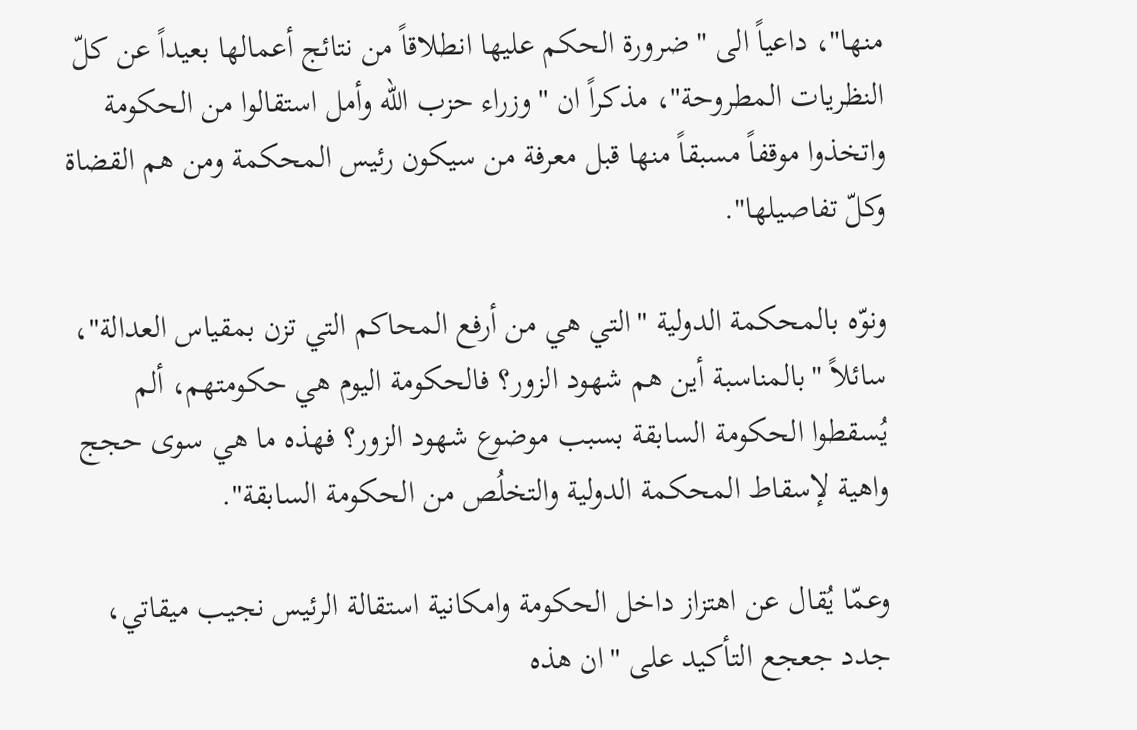منها"، داعياً الى "ضرورة الحكم عليها انطلاقاً من نتائج أعمالها بعيداً عن كلّ النظريات المطروحة"، مذكراً ان "وزراء حزب الله وأمل استقالوا من الحكومة واتخذوا موقفاً مسبقاً منها قبل معرفة من سيكون رئيس المحكمة ومن هم القضاة وكلّ تفاصيلها".

ونوّه بالمحكمة الدولية "التي هي من أرفع المحاكم التي تزن بمقياس العدالة"، سائلاً "بالمناسبة أين هم شهود الزور؟ فالحكومة اليوم هي حكومتهم، ألم يُسقطوا الحكومة السابقة بسبب موضوع شهود الزور؟ فهذه ما هي سوى حجج واهية لإسقاط المحكمة الدولية والتخلُص من الحكومة السابقة".

وعمّا يُقال عن اهتزاز داخل الحكومة وامكانية استقالة الرئيس نجيب ميقاتي، جدد جعجع التأكيد على "ان هذه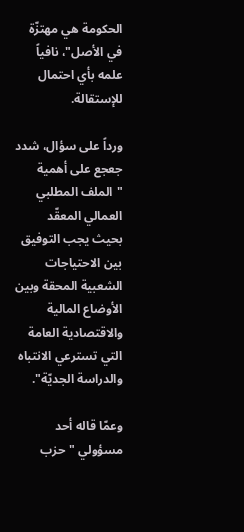الحكومة هي مهتزّة في الأصل"، نافياً علمه بأي احتمال للإستقالة.

ورداً على سؤال، شدد جعجع على أهمية "الملف المطلبي العمالي المعقّد بحيث يجب التوفيق بين الاحتياجات الشعبية المحقة وبين الأوضاع المالية والاقتصادية العامة التي تسترعي الانتباه والدراسة الجديّة".

وعمّا قاله أحد مسؤولي "حزب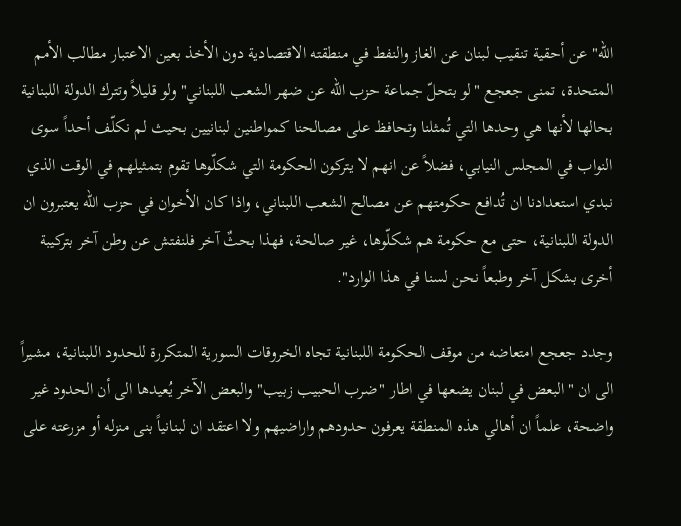الله" عن أحقية تنقيب لبنان عن الغاز والنفط في منطقته الاقتصادية دون الأخذ بعين الاعتبار مطالب الأمم المتحدة، تمنى جعجع "لو بتحلّ جماعة حزب الله عن ضهر الشعب اللبناني" ولو قليلاً وتترك الدولة اللبنانية بحالها لأنها هي وحدها التي تُمثلنا وتحافظ على مصالحنا كمواطنين لبنانيين بحيث لم نكلّف أحداً سوى النواب في المجلس النيابي، فضلاً عن انهم لا يتركون الحكومة التي شكلّوها تقوم بتمثيلهم في الوقت الذي نبدي استعدادنا ان تُدافع حكومتهم عن مصالح الشعب اللبناني، واذا كان الأخوان في حزب الله يعتبرون ان الدولة اللبنانية، حتى مع حكومة هم شكلّوها، غير صالحة، فهذا بحثٌ آخر فلنفتش عن وطن آخر بتركيبة أخرى بشكل آخر وطبعاً نحن لسنا في هذا الوارد".

وجدد جعجع امتعاضه من موقف الحكومة اللبنانية تجاه الخروقات السورية المتكررة للحدود اللبنانية، مشيراً الى ان "البعض في لبنان يضعها في اطار "ضرب الحبيب زبيب" والبعض الآخر يُعيدها الى أن الحدود غير واضحة، علماً ان أهالي هذه المنطقة يعرفون حدودهم واراضيهم ولا اعتقد ان لبنانياً بنى منزله أو مزرعته على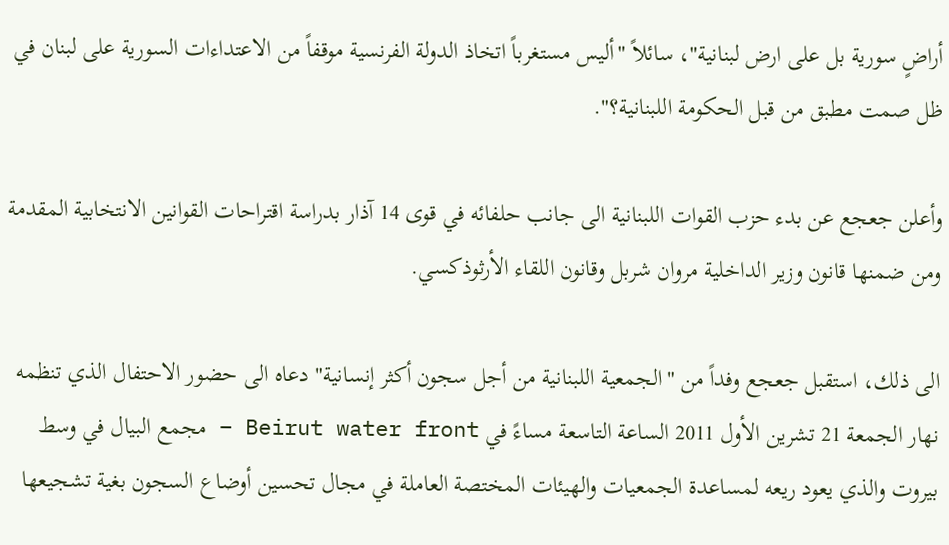أراضٍ سورية بل على ارض لبنانية"، سائلاً "أليس مستغرباً اتخاذ الدولة الفرنسية موقفاً من الاعتداءات السورية على لبنان في ظل صمت مطبق من قبل الحكومة اللبنانية؟".

وأعلن جعجع عن بدء حزب القوات اللبنانية الى جانب حلفائه في قوى 14 آذار بدراسة اقتراحات القوانين الانتخابية المقدمة ومن ضمنها قانون وزير الداخلية مروان شربل وقانون اللقاء الأرثوذكسي.

الى ذلك، استقبل جعجع وفداً من "الجمعية اللبنانية من أجل سجون أكثر إنسانية" دعاه الى حضور الاحتفال الذي تنظمه نهار الجمعة 21 تشرين الأول 2011 الساعة التاسعة مساءً في Beirut water front – مجمع البيال في وسط بيروت والذي يعود ريعه لمساعدة الجمعيات والهيئات المختصة العاملة في مجال تحسين أوضاع السجون بغية تشجيعها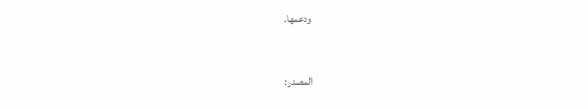ودعمها.


المصدر: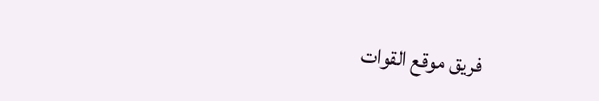فريق موقع القوات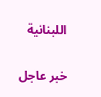اللبنانية

خبر عاجل